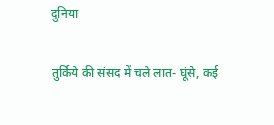दुनिया

तुर्किये की संसद में चले लात- घूंसे, कई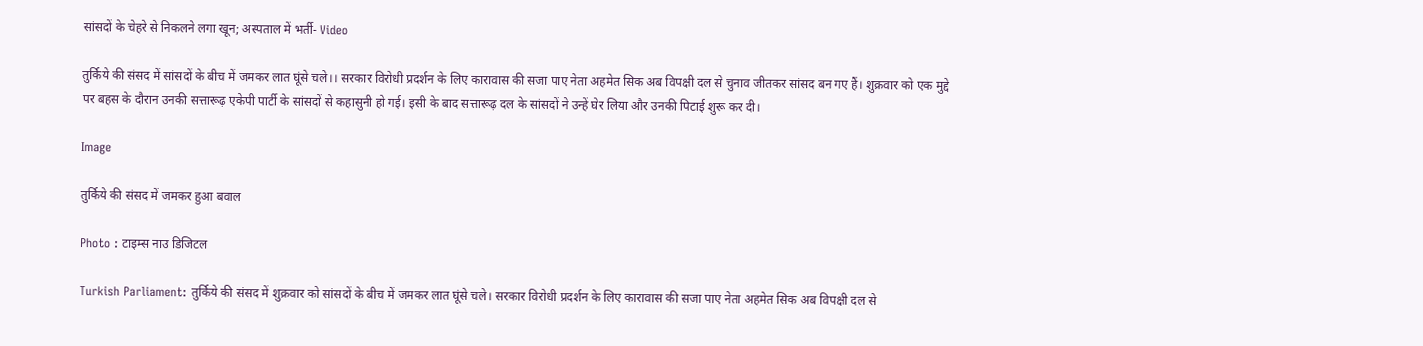सांसदों के चेहरे से निकलने लगा खून; अस्पताल में भर्ती- Video

तुर्किये की संसद में सांसदों के बीच में जमकर लात घूंसे चले।। सरकार विरोधी प्रदर्शन के लिए कारावास की सजा पाए नेता अहमेत सिक अब विपक्षी दल से चुनाव जीतकर सांसद बन गए हैं। शुक्रवार को एक मुद्दे पर बहस के दौरान उनकी सत्तारूढ़ एकेपी पार्टी के सांसदों से कहासुनी हो गई। इसी के बाद सत्तारूढ़ दल के सांसदों ने उन्हें घेर लिया और उनकी पिटाई शुरू कर दी।

Image

तुर्किये की संसद में जमकर हुआ बवाल

Photo : टाइम्स नाउ डिजिटल

Turkish Parliament: तुर्किये की संसद में शुक्रवार को सांसदों के बीच में जमकर लात घूंसे चले। सरकार विरोधी प्रदर्शन के लिए कारावास की सजा पाए नेता अहमेत सिक अब विपक्षी दल से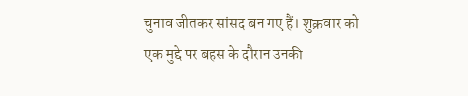चुनाव जीतकर सांसद बन गए हैं। शुक्रवार को एक मुद्दे पर बहस के दौरान उनकी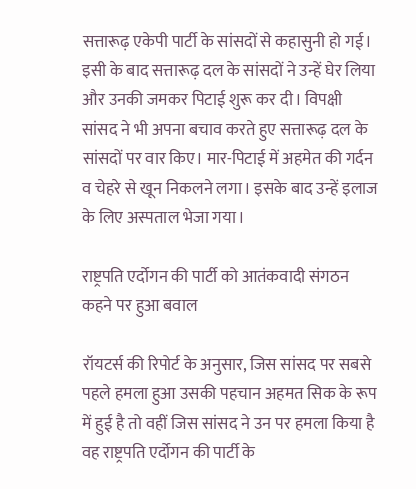सत्तारूढ़ एकेपी पार्टी के सांसदों से कहासुनी हो गई। इसी के बाद सत्तारूढ़ दल के सांसदों ने उन्हें घेर लिया और उनकी जमकर पिटाई शुरू कर दी। विपक्षी सांसद ने भी अपना बचाव करते हुए सत्तारूढ़ दल के सांसदों पर वार किए। मार-पिटाई में अहमेत की गर्दन व चेहरे से खून निकलने लगा। इसके बाद उन्हें इलाज के लिए अस्पताल भेजा गया।

राष्ट्रपति एर्दोगन की पार्टी को आतंकवादी संगठन कहने पर हुआ बवाल

रॉयटर्स की रिपोर्ट के अनुसार, जिस सांसद पर सबसे पहले हमला हुआ उसकी पहचान अहमत सिक के रूप में हुई है तो वहीं जिस सांसद ने उन पर हमला किया है वह राष्ट्रपति एर्दोगन की पार्टी के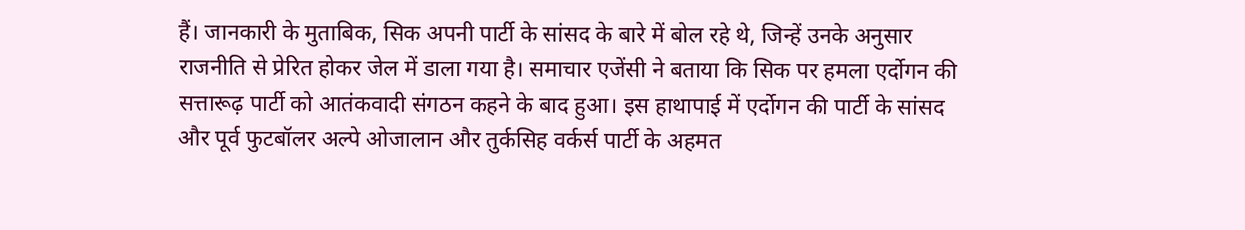हैं। जानकारी के मुताबिक, सिक अपनी पार्टी के सांसद के बारे में बोल रहे थे, जिन्हें उनके अनुसार राजनीति से प्रेरित होकर जेल में डाला गया है। समाचार एजेंसी ने बताया कि सिक पर हमला एर्दोगन की सत्तारूढ़ पार्टी को आतंकवादी संगठन कहने के बाद हुआ। इस हाथापाई में एर्दोगन की पार्टी के सांसद और पूर्व फुटबॉलर अल्पे ओजालान और तुर्कसिह वर्कर्स पार्टी के अहमत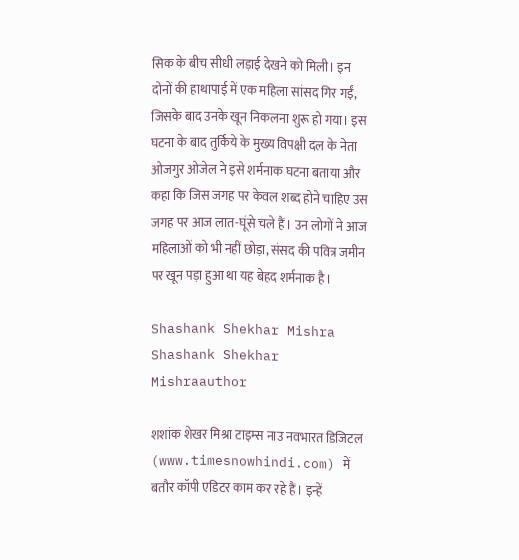सिक के बीच सीधी लड़ाई देखने को मिली। इन दोनों की हाथापाई में एक महिला सांसद गिर गईं, जिसके बाद उनके खून निकलना शुरू हो गया। इस घटना के बाद तुर्किये के मुख्य विपक्षी दल के नेता ओजगुर ओजेल ने इसे शर्मनाक घटना बताया और कहा कि जिस जगह पर केवल शब्द होने चाहिए उस जगह पर आज लात-घूंसे चले हैं। उन लोगों ने आज महिलाओं को भी नहीं छोड़ा, संसद की पवित्र जमीन पर खून पड़ा हुआ था यह बेहद शर्मनाक है।

Shashank Shekhar Mishra
Shashank Shekhar Mishraauthor

शशांक शेखर मिश्रा टाइम्स नाउ नवभारत डिजिटल (www.timesnowhindi.com) में बतौर कॉपी एडिटर काम कर रहे हैं। इन्हें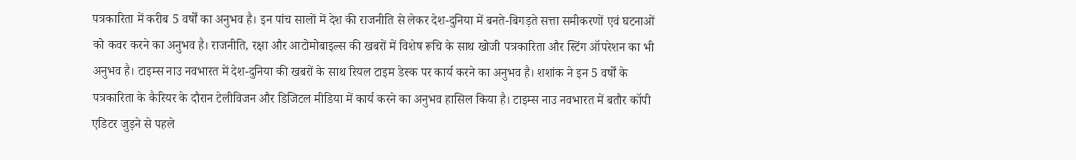पत्रकारिता में करीब 5 वर्षों का अनुभव है। इन पांच सालों में देश की राजनीति से लेकर देश-दुनिया में बनते-बिगड़ते सत्ता समीकरणों एवं घटनाओं को कवर करने का अनुभव है। राजनीति, रक्षा और आटोमोबाइल्स की खबरों में विशेष रूचि के साथ खोजी पत्रकारिता और स्टिंग ऑपरेशन का भी अनुभव है। टाइम्स नाउ नवभारत में देश-दुनिया की खबरों के साथ रियल टाइम डेस्क पर कार्य करने का अनुभव है। शशांक ने इन 5 वर्षों के पत्रकारिता के कैरियर के दौरान टेलीविजन और डिजिटल मीडिया में कार्य करने का अनुभव हासिल किया है। टाइम्स नाउ नवभारत में बतौर कॉपी एडिटर जुड़ने से पहले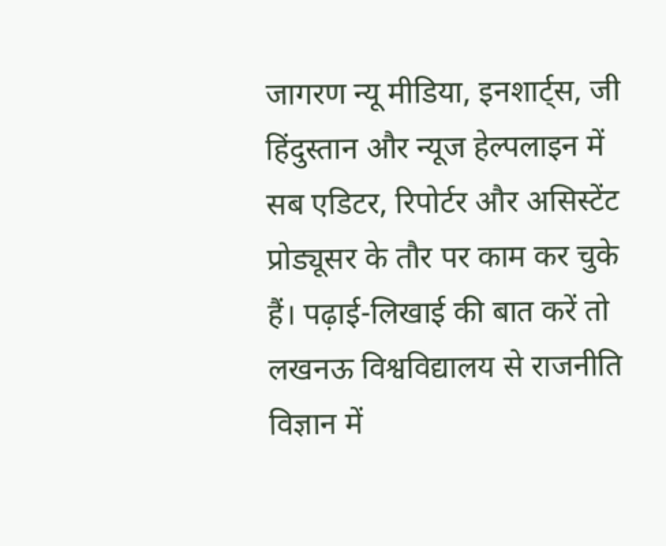जागरण न्यू मीडिया, इनशार्ट्स, जी हिंदुस्तान और न्यूज हेल्पलाइन में सब एडिटर, रिपोर्टर और असिस्टेंट प्रोड्यूसर के तौर पर काम कर चुके हैं। पढ़ाई-लिखाई की बात करें तो लखनऊ विश्वविद्यालय से राजनीति विज्ञान में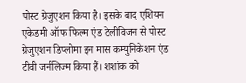पोस्ट ग्रेजुएशन किया है। इसके बाद एशियन एकेडमी ऑफ फिल्म एंड टेलीविजन से पोस्ट ग्रेजुएशन डिप्लोमा इन मास कम्युनिकेशन एंड टीवी जर्नलिज्म किया हैं। शशांक को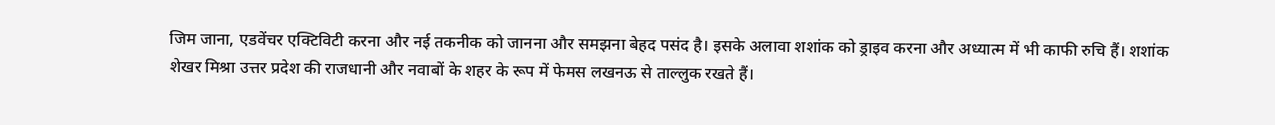जिम जाना, एडवेंचर एक्टिविटी करना और नई तकनीक को जानना और समझना बेहद पसंद है। इसके अलावा शशांक को ड्राइव करना और अध्यात्म में भी काफी रुचि हैं। शशांक शेखर मिश्रा उत्तर प्रदेश की राजधानी और नवाबों के शहर के रूप में फेमस लखनऊ से ताल्लुक रखते हैं।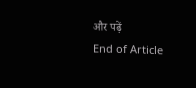और पढ़ें
End of Article